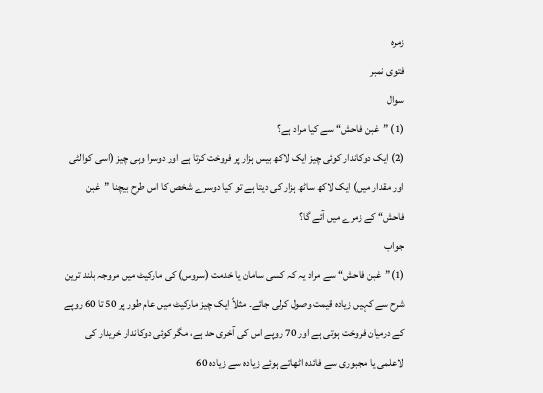زمره
فتوی نمبر
سوال
(1) ”غبن فاحش“ سے کیا مراد ہے؟
(2) ایک دوکاندار کوئی چیز ایک لاکھ بیس ہزار پر فروخت کرتا ہے اور دوسرا وہی چیز (اسی کوالٹی اور مقدار میں) ایک لاکھ ساٹھ ہزار کی دیتا ہے تو کیا دوسرے شخص کا اس طرح بیچنا ”غبن فاحش“ کے زمرے میں آئے گا؟
جواب
(1)”غبن فاحش“ سے مراد یہ کہ کسی سامان یا خدمت (سروس) کی مارکیٹ میں مروجہ بلند ترین شرح سے کہیں زیادہ قیمت وصول کرلی جائے۔ مثلاً ایک چیز مارکیٹ میں عام طور پر 50 تا 60 روپے کے درمیان فروخت ہوتی ہے اور 70 روپے اس کی آخری حد ہے، مگر کوئی دوکاندار خریدار کی لاعلمی یا مجبوری سے فائدہ اٹھاتے ہوئے زیادہ سے زیادہ 60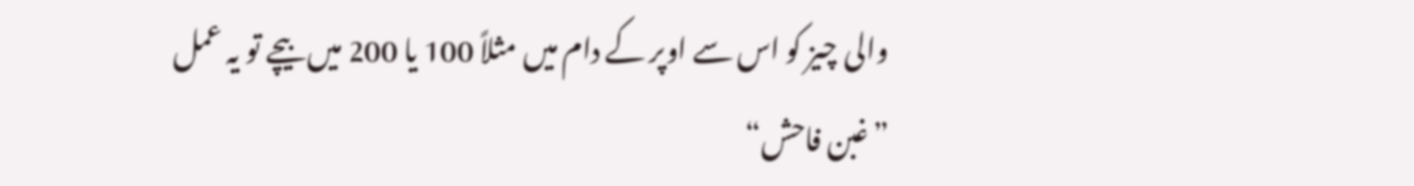والی چیز کو اس سے اوپر کے دام میں مثلاً 100 یا 200 میں بیچے تو یہ عمل ”غبن فاحش“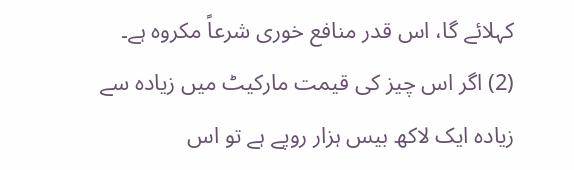کہلائے گا، اس قدر منافع خوری شرعاً مکروہ ہے۔
(2) اگر اس چیز کی قیمت مارکیٹ میں زیادہ سے زیادہ ایک لاکھ بیس ہزار روپے ہے تو اس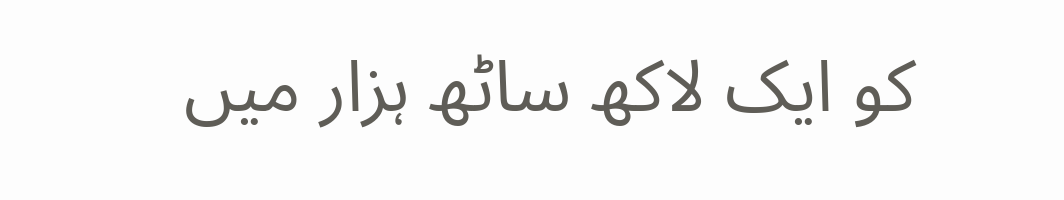کو ایک لاکھ ساٹھ ہزار میں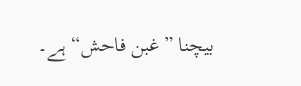بیچنا ”غبن فاحش“ ہے۔